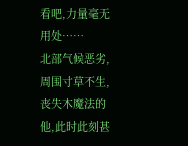看吧,力量毫无用处……
北部气候恶劣,周围寸草不生,丧失木魔法的他,此时此刻甚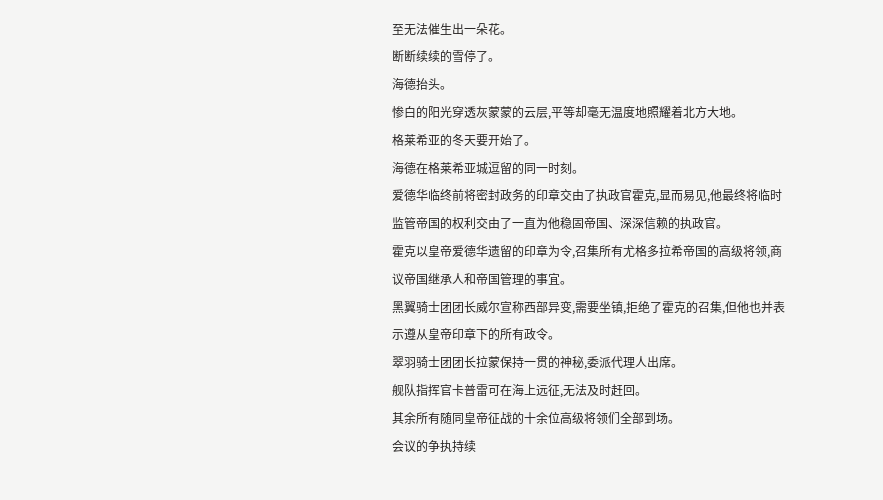至无法催生出一朵花。
断断续续的雪停了。
海德抬头。
惨白的阳光穿透灰蒙蒙的云层,平等却毫无温度地照耀着北方大地。
格莱希亚的冬天要开始了。
海德在格莱希亚城逗留的同一时刻。
爱德华临终前将密封政务的印章交由了执政官霍克,显而易见,他最终将临时监管帝国的权利交由了一直为他稳固帝国、深深信赖的执政官。
霍克以皇帝爱德华遗留的印章为令,召集所有尤格多拉希帝国的高级将领,商议帝国继承人和帝国管理的事宜。
黑翼骑士团团长威尔宣称西部异变,需要坐镇,拒绝了霍克的召集,但他也并表示遵从皇帝印章下的所有政令。
翠羽骑士团团长拉蒙保持一贯的神秘,委派代理人出席。
舰队指挥官卡普雷可在海上远征,无法及时赶回。
其余所有随同皇帝征战的十余位高级将领们全部到场。
会议的争执持续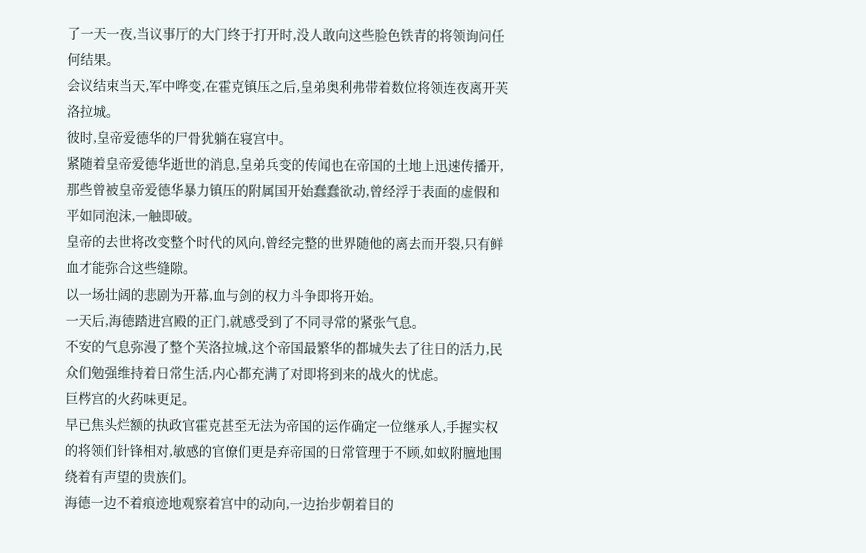了一天一夜,当议事厅的大门终于打开时,没人敢向这些脸色铁青的将领询问任何结果。
会议结束当天,军中哗变,在霍克镇压之后,皇弟奥利弗带着数位将领连夜离开芙洛拉城。
彼时,皇帝爱德华的尸骨犹躺在寝宫中。
紧随着皇帝爱德华逝世的消息,皇弟兵变的传闻也在帝国的土地上迅速传播开,那些曾被皇帝爱德华暴力镇压的附属国开始蠢蠢欲动,曾经浮于表面的虚假和平如同泡沫,一触即破。
皇帝的去世将改变整个时代的风向,曾经完整的世界随他的离去而开裂,只有鲜血才能弥合这些缝隙。
以一场壮阔的悲剧为开幕,血与剑的权力斗争即将开始。
一天后,海德踏进宫殿的正门,就感受到了不同寻常的紧张气息。
不安的气息弥漫了整个芙洛拉城,这个帝国最繁华的都城失去了往日的活力,民众们勉强维持着日常生活,内心都充满了对即将到来的战火的忧虑。
巨梣宫的火药味更足。
早已焦头烂额的执政官霍克甚至无法为帝国的运作确定一位继承人,手握实权的将领们针锋相对,敏感的官僚们更是弃帝国的日常管理于不顾,如蚁附膻地围绕着有声望的贵族们。
海德一边不着痕迹地观察着宫中的动向,一边抬步朝着目的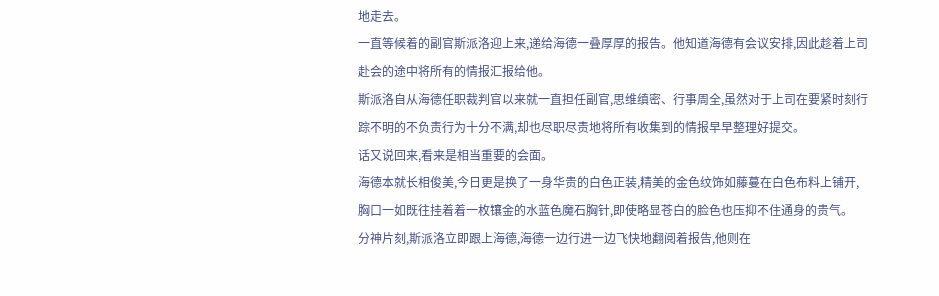地走去。
一直等候着的副官斯派洛迎上来,递给海德一叠厚厚的报告。他知道海德有会议安排,因此趁着上司赴会的途中将所有的情报汇报给他。
斯派洛自从海德任职裁判官以来就一直担任副官,思维缜密、行事周全,虽然对于上司在要紧时刻行踪不明的不负责行为十分不满,却也尽职尽责地将所有收集到的情报早早整理好提交。
话又说回来,看来是相当重要的会面。
海德本就长相俊美,今日更是换了一身华贵的白色正装,精美的金色纹饰如藤蔓在白色布料上铺开,胸口一如既往挂着着一枚镶金的水蓝色魔石胸针,即使略显苍白的脸色也压抑不住通身的贵气。
分神片刻,斯派洛立即跟上海德,海德一边行进一边飞快地翻阅着报告,他则在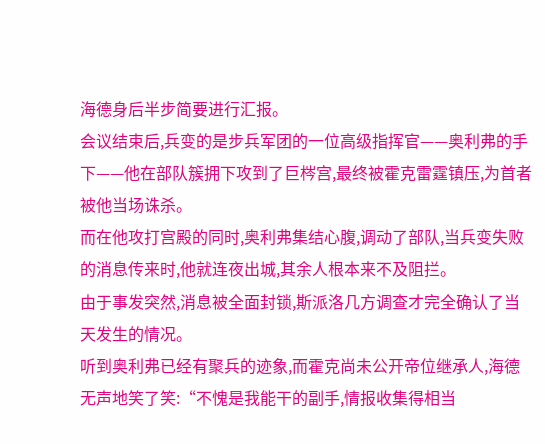海德身后半步简要进行汇报。
会议结束后,兵变的是步兵军团的一位高级指挥官——奥利弗的手下——他在部队簇拥下攻到了巨梣宫,最终被霍克雷霆镇压,为首者被他当场诛杀。
而在他攻打宫殿的同时,奥利弗集结心腹,调动了部队,当兵变失败的消息传来时,他就连夜出城,其余人根本来不及阻拦。
由于事发突然,消息被全面封锁,斯派洛几方调查才完全确认了当天发生的情况。
听到奥利弗已经有聚兵的迹象,而霍克尚未公开帝位继承人,海德无声地笑了笑:“不愧是我能干的副手,情报收集得相当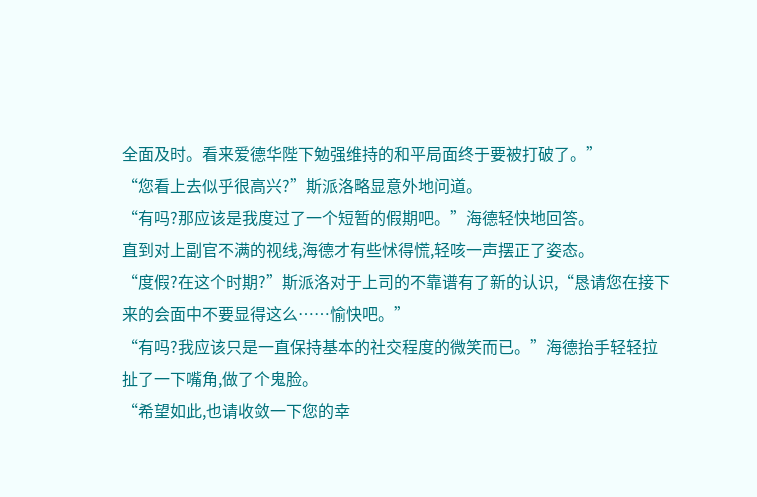全面及时。看来爱德华陛下勉强维持的和平局面终于要被打破了。”
“您看上去似乎很高兴?”斯派洛略显意外地问道。
“有吗?那应该是我度过了一个短暂的假期吧。”海德轻快地回答。
直到对上副官不满的视线,海德才有些怵得慌,轻咳一声摆正了姿态。
“度假?在这个时期?”斯派洛对于上司的不靠谱有了新的认识,“恳请您在接下来的会面中不要显得这么……愉快吧。”
“有吗?我应该只是一直保持基本的社交程度的微笑而已。”海德抬手轻轻拉扯了一下嘴角,做了个鬼脸。
“希望如此,也请收敛一下您的幸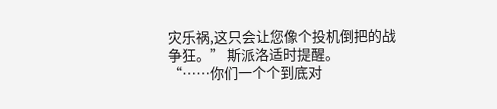灾乐祸,这只会让您像个投机倒把的战争狂。” 斯派洛适时提醒。
“……你们一个个到底对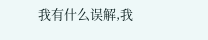我有什么误解,我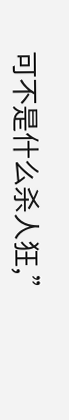可不是什么杀人狂,”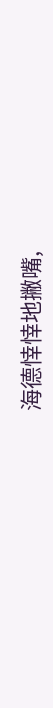海德悻悻地撇嘴,